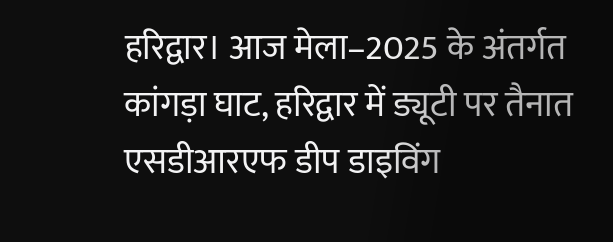हरिद्वार। आज मेला–2025 के अंतर्गत कांगड़ा घाट, हरिद्वार में ड्यूटी पर तैनात एसडीआरएफ डीप डाइविंग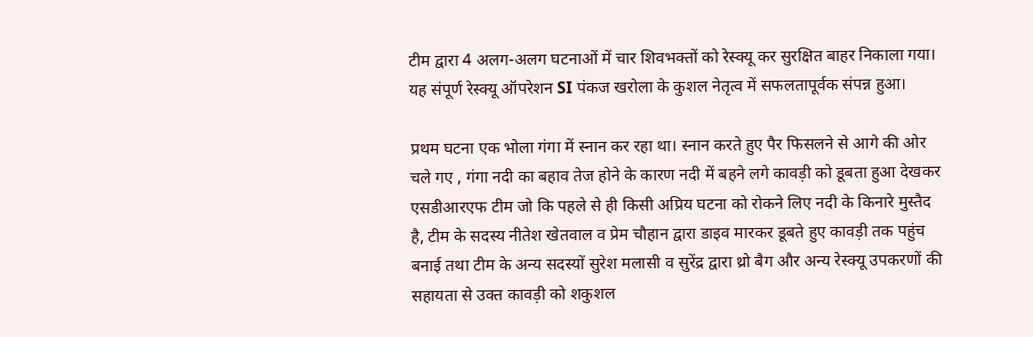टीम द्वारा 4 अलग-अलग घटनाओं में चार शिवभक्तों को रेस्क्यू कर सुरक्षित बाहर निकाला गया। यह संपूर्ण रेस्क्यू ऑपरेशन SI पंकज खरोला के कुशल नेतृत्व में सफलतापूर्वक संपन्न हुआ।

प्रथम घटना एक भोला गंगा में स्नान कर रहा था। स्नान करते हुए पैर फिसलने से आगे की ओर चले गए , गंगा नदी का बहाव तेज होने के कारण नदी में बहने लगे कावड़ी को डूबता हुआ देखकर एसडीआरएफ टीम जो कि पहले से ही किसी अप्रिय घटना को रोकने लिए नदी के किनारे मुस्तैद है, टीम के सदस्य नीतेश खेतवाल व प्रेम चौहान द्वारा डाइव मारकर डूबते हुए कावड़ी तक पहुंच बनाई तथा टीम के अन्य सदस्यों सुरेश मलासी व सुरेंद्र द्वारा थ्रो बैग और अन्य रेस्क्यू उपकरणों की सहायता से उक्त कावड़ी को शकुशल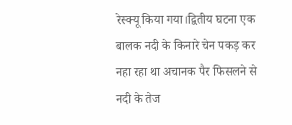रेस्क्यू किया गया।द्वितीय घटना एक बालक नदी के किनारे चेन पकड़ कर नहा रहा था अचानक पैर फिसलने से नदी के तेज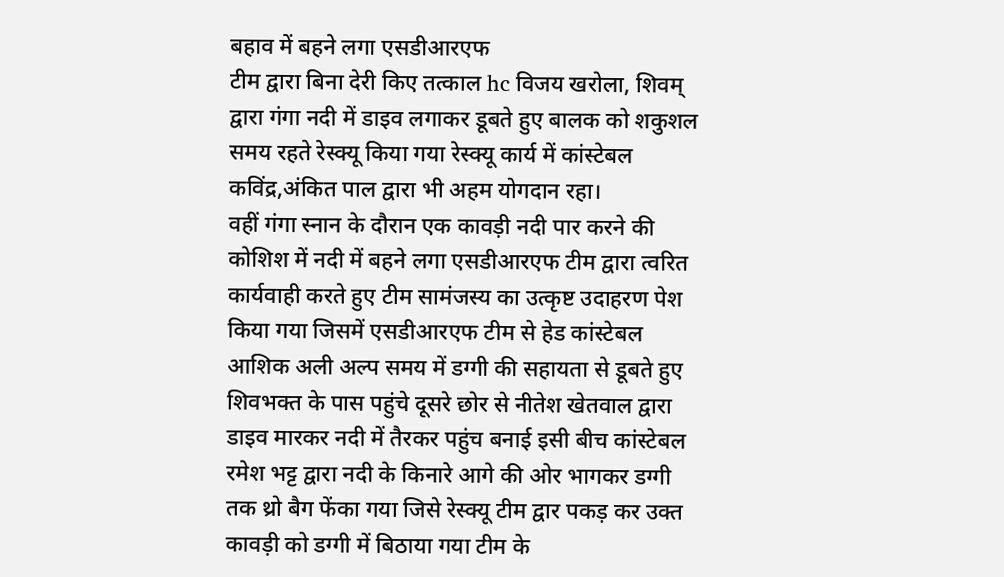बहाव में बहने लगा एसडीआरएफ
टीम द्वारा बिना देरी किए तत्काल hc विजय खरोला, शिवम् द्वारा गंगा नदी में डाइव लगाकर डूबते हुए बालक को शकुशल समय रहते रेस्क्यू किया गया रेस्क्यू कार्य में कांस्टेबल कविंद्र,अंकित पाल द्वारा भी अहम योगदान रहा।
वहीं गंगा स्नान के दौरान एक कावड़ी नदी पार करने की कोशिश में नदी में बहने लगा एसडीआरएफ टीम द्वारा त्वरित कार्यवाही करते हुए टीम सामंजस्य का उत्कृष्ट उदाहरण पेश किया गया जिसमें एसडीआरएफ टीम से हेड कांस्टेबल आशिक अली अल्प समय में डग्गी की सहायता से डूबते हुए शिवभक्त के पास पहुंचे दूसरे छोर से नीतेश खेतवाल द्वारा डाइव मारकर नदी में तैरकर पहुंच बनाई इसी बीच कांस्टेबल रमेश भट्ट द्वारा नदी के किनारे आगे की ओर भागकर डग्गी तक थ्रो बैग फेंका गया जिसे रेस्क्यू टीम द्वार पकड़ कर उक्त कावड़ी को डग्गी में बिठाया गया टीम के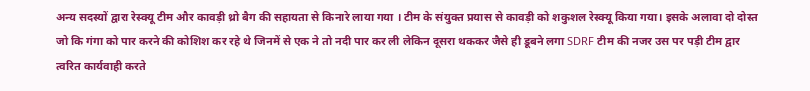अन्य सदस्यों द्वारा रेस्क्यू टीम और कावड़ी थ्रो बैग की सहायता से किनारे लाया गया । टीम के संयुक्त प्रयास से कावड़ी को शकुशल रेस्क्यू किया गया। इसके अलावा दो दोस्त जो कि गंगा को पार करने की कोशिश कर रहे थे जिनमें से एक ने तो नदी पार कर ली लेकिन दूसरा थककर जैसे ही डूबने लगा SDRF टीम की नजर उस पर पड़ी टीम द्वार त्वरित कार्यवाही करते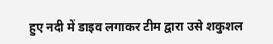हुए नदी में डाइव लगाकर टीम द्वारा उसे शकुशल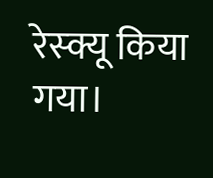रेस्क्यू किया गया।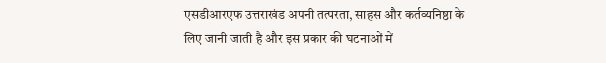एसडीआरएफ उत्तराखंड अपनी तत्परता, साहस और कर्तव्यनिष्ठा के लिए जानी जाती है और इस प्रकार की घटनाओं में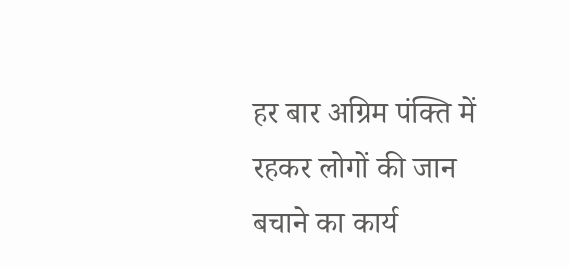हर बार अग्रिम पंक्ति में रहकर लोगों की जान बचाने का कार्य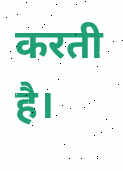करती है।